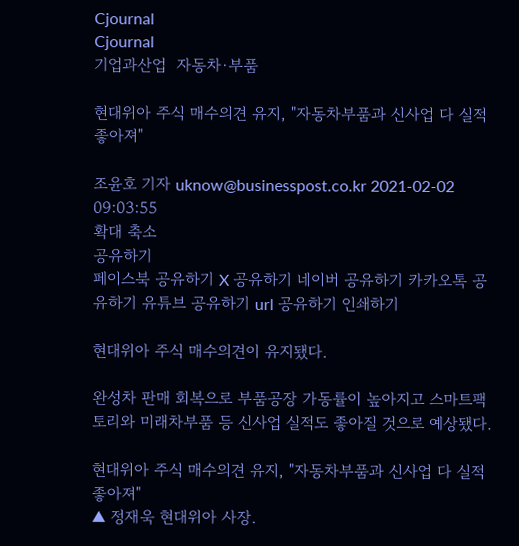Cjournal
Cjournal
기업과산업  자동차·부품

현대위아 주식 매수의견 유지, "자동차부품과 신사업 다 실적 좋아져"

조윤호 기자 uknow@businesspost.co.kr 2021-02-02 09:03:55
확대 축소
공유하기
페이스북 공유하기 X 공유하기 네이버 공유하기 카카오톡 공유하기 유튜브 공유하기 url 공유하기 인쇄하기

현대위아 주식 매수의견이 유지됐다.

완성차 판매 회복으로 부품공장 가동률이 높아지고 스마트팩토리와 미래차부품 등 신사업 실적도 좋아질 것으로 예상됐다.

현대위아 주식 매수의견 유지, "자동차부품과 신사업 다 실적 좋아져"
▲ 정재욱 현대위아 사장.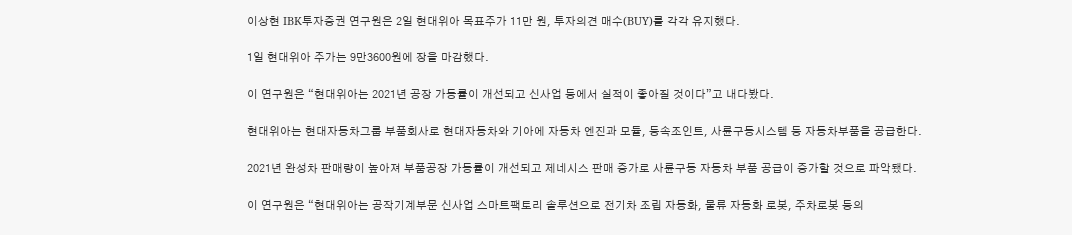이상현 IBK투자증권 연구원은 2일 현대위아 목표주가 11만 원, 투자의견 매수(BUY)를 각각 유지했다.

1일 현대위아 주가는 9만3600원에 장을 마감했다.

이 연구원은 “현대위아는 2021년 공장 가동률이 개선되고 신사업 등에서 실적이 좋아질 것이다”고 내다봤다.

현대위아는 현대자동차그룹 부품회사로 현대자동차와 기아에 자동차 엔진과 모듈, 등속조인트, 사륜구동시스템 등 자동차부품을 공급한다.

2021년 완성차 판매량이 높아져 부품공장 가동률이 개선되고 제네시스 판매 증가로 사륜구동 자동차 부품 공급이 증가할 것으로 파악됐다.

이 연구원은 “현대위아는 공작기계부문 신사업 스마트팩토리 솔루션으로 전기차 조립 자동화, 물류 자동화 로봇, 주차로봇 등의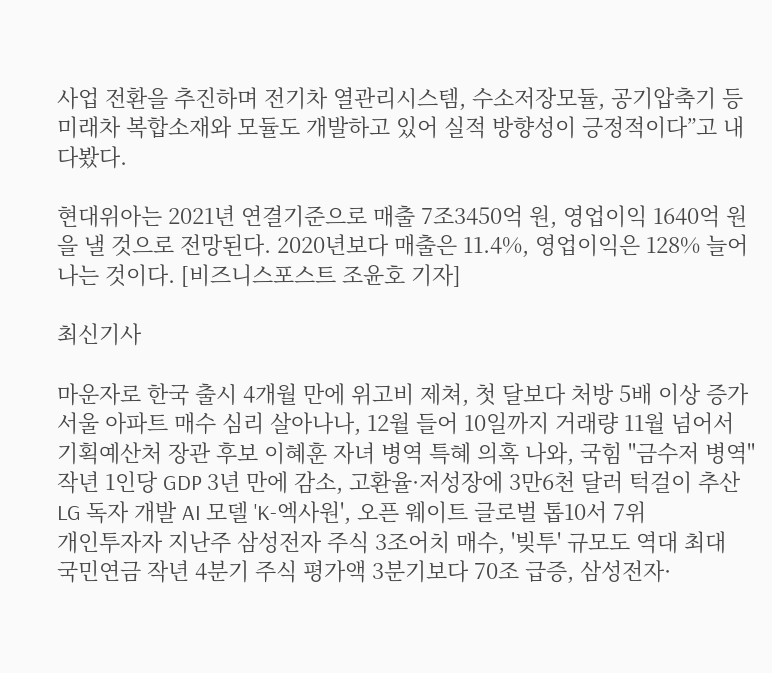사업 전환을 추진하며 전기차 열관리시스템, 수소저장모듈, 공기압축기 등 미래차 복합소재와 모듈도 개발하고 있어 실적 방향성이 긍정적이다”고 내다봤다.

현대위아는 2021년 연결기준으로 매출 7조3450억 원, 영업이익 1640억 원을 낼 것으로 전망된다. 2020년보다 매출은 11.4%, 영업이익은 128% 늘어나는 것이다. [비즈니스포스트 조윤호 기자]

최신기사

마운자로 한국 출시 4개월 만에 위고비 제쳐, 첫 달보다 처방 5배 이상 증가
서울 아파트 매수 심리 살아나나, 12월 들어 10일까지 거래량 11월 넘어서
기획예산처 장관 후보 이혜훈 자녀 병역 특혜 의혹 나와, 국힘 "금수저 병역"
작년 1인당 GDP 3년 만에 감소, 고환율·저성장에 3만6천 달러 턱걸이 추산
LG 독자 개발 AI 모델 'K-엑사원', 오픈 웨이트 글로벌 톱10서 7위
개인투자자 지난주 삼성전자 주식 3조어치 매수, '빚투' 규모도 역대 최대
국민연금 작년 4분기 주식 평가액 3분기보다 70조 급증, 삼성전자·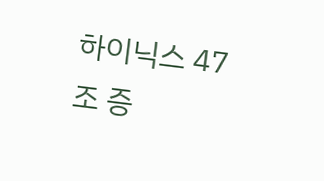하이닉스 47조 증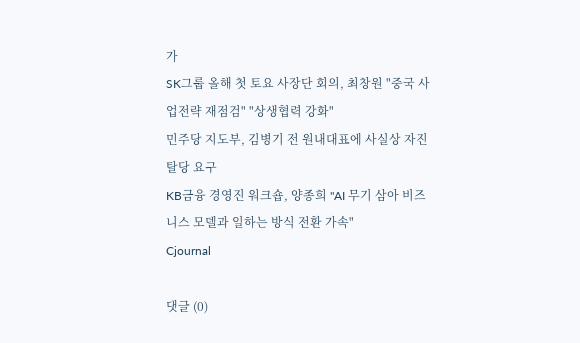가
SK그룹 올해 첫 토요 사장단 회의, 최창원 "중국 사업전략 재점검" "상생협력 강화"
민주당 지도부, 김병기 전 원내대표에 사실상 자진 탈당 요구
KB금융 경영진 워크숍, 양종희 "AI 무기 삼아 비즈니스 모델과 일하는 방식 전환 가속"
Cjournal

댓글 (0)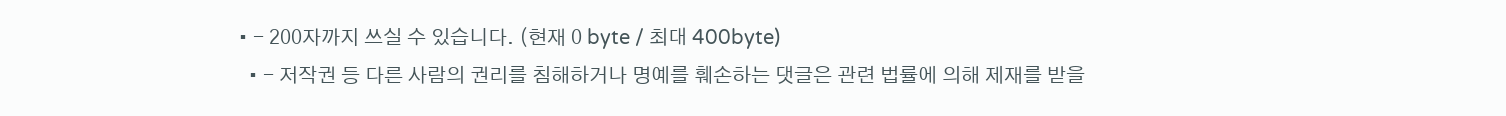• - 200자까지 쓰실 수 있습니다. (현재 0 byte / 최대 400byte)
  • - 저작권 등 다른 사람의 권리를 침해하거나 명예를 훼손하는 댓글은 관련 법률에 의해 제재를 받을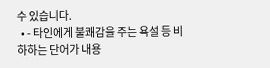수 있습니다.
  • - 타인에게 불쾌감을 주는 욕설 등 비하하는 단어가 내용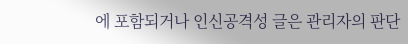에 포함되거나 인신공격성 글은 관리자의 판단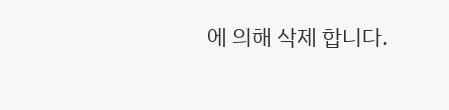에 의해 삭제 합니다.